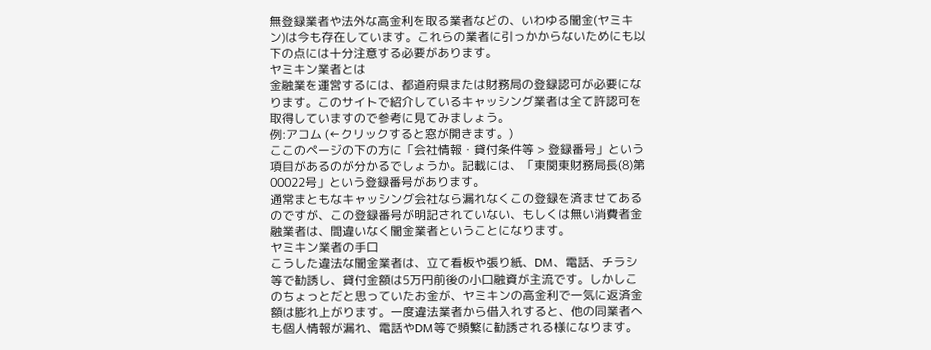無登録業者や法外な高金利を取る業者などの、いわゆる闇金(ヤミキン)は今も存在しています。これらの業者に引っかからないためにも以下の点には十分注意する必要があります。
ヤミキン業者とは
金融業を運営するには、都道府県または財務局の登録認可が必要になります。このサイトで紹介しているキャッシング業者は全て許認可を取得していますので参考に見てみましょう。
例:アコム (←クリックすると窓が開きます。)
ここのページの下の方に「会社情報・貸付条件等 > 登録番号」という項目があるのが分かるでしょうか。記載には、「東関東財務局長(8)第00022号」という登録番号があります。
通常まともなキャッシング会社なら漏れなくこの登録を済ませてあるのですが、この登録番号が明記されていない、もしくは無い消費者金融業者は、間違いなく闇金業者ということになります。
ヤミキン業者の手口
こうした違法な闇金業者は、立て看板や張り紙、DM、電話、チラシ等で勧誘し、貸付金額は5万円前後の小口融資が主流です。しかしこのちょっとだと思っていたお金が、ヤミキンの高金利で一気に返済金額は膨れ上がります。一度違法業者から借入れすると、他の同業者へも個人情報が漏れ、電話やDM等で頻繁に勧誘される様になります。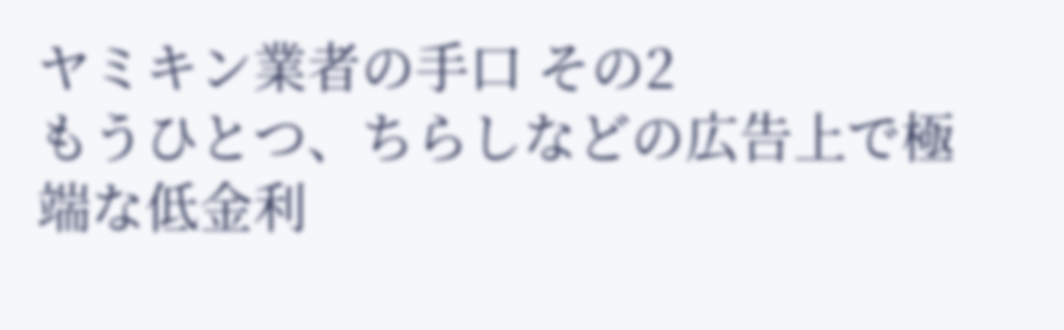ヤミキン業者の手口 その2
もうひとつ、ちらしなどの広告上で極端な低金利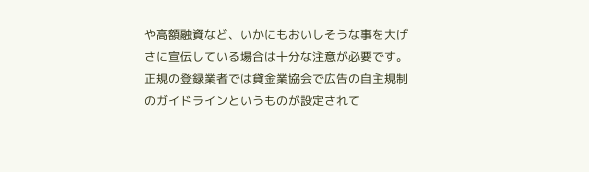や高額融資など、いかにもおいしそうな事を大げさに宣伝している場合は十分な注意が必要です。正規の登録業者では貸金業協会で広告の自主規制のガイドラインというものが設定されて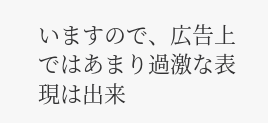いますので、広告上ではあまり過激な表現は出来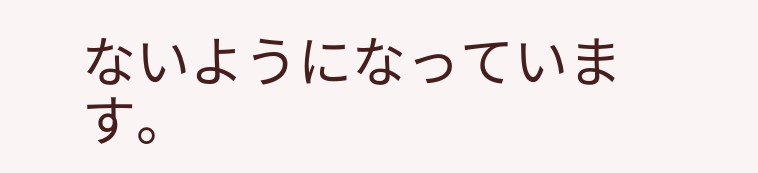ないようになっています。